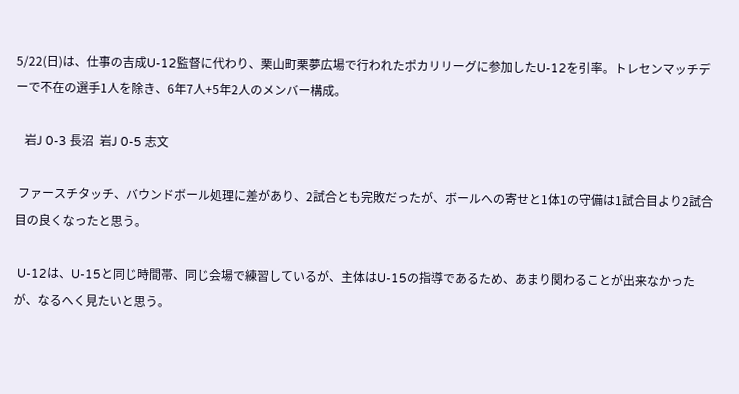5/22(日)は、仕事の吉成U-12監督に代わり、栗山町栗夢広場で行われたポカリリーグに参加したU-12を引率。トレセンマッチデーで不在の選手1人を除き、6年7人+5年2人のメンバー構成。

   岩J 0-3 長沼  岩J 0-5 志文

 ファースチタッチ、バウンドボール処理に差があり、2試合とも完敗だったが、ボールへの寄せと1体1の守備は1試合目より2試合目の良くなったと思う。

 U-12は、U-15と同じ時間帯、同じ会場で練習しているが、主体はU-15の指導であるため、あまり関わることが出来なかったが、なるへく見たいと思う。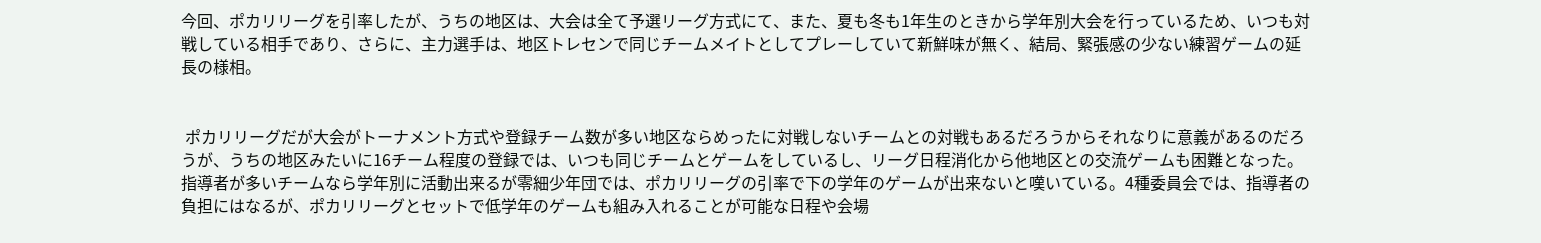今回、ポカリリーグを引率したが、うちの地区は、大会は全て予選リーグ方式にて、また、夏も冬も1年生のときから学年別大会を行っているため、いつも対戦している相手であり、さらに、主力選手は、地区トレセンで同じチームメイトとしてプレーしていて新鮮味が無く、結局、緊張感の少ない練習ゲームの延長の様相。


 ポカリリーグだが大会がトーナメント方式や登録チーム数が多い地区ならめったに対戦しないチームとの対戦もあるだろうからそれなりに意義があるのだろうが、うちの地区みたいに16チーム程度の登録では、いつも同じチームとゲームをしているし、リーグ日程消化から他地区との交流ゲームも困難となった。指導者が多いチームなら学年別に活動出来るが零細少年団では、ポカリリーグの引率で下の学年のゲームが出来ないと嘆いている。4種委員会では、指導者の負担にはなるが、ポカリリーグとセットで低学年のゲームも組み入れることが可能な日程や会場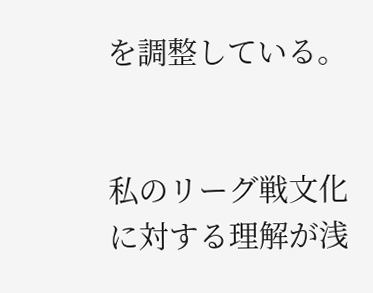を調整している。


私のリーグ戦文化に対する理解が浅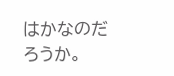はかなのだろうか。